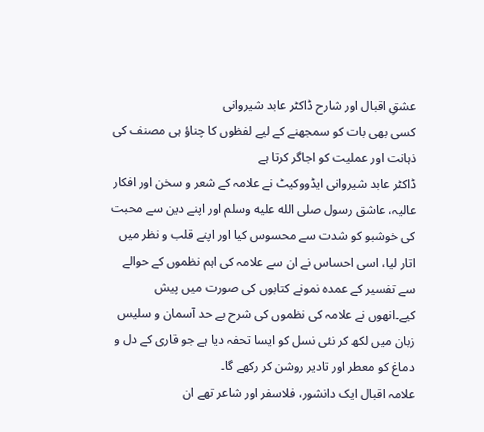عشقِ اقبال اور شارح ڈاکٹر عابد شیروانی
کسی بھی بات کو سمجھنے کے لیے لفظوں کا چناؤ ہی مصنف کی ذہانت اور عملیت کو اجاگر کرتا ہے
ڈاکٹر عابد شیروانی ایڈووکیٹ نے علامہ کے شعر و سخن اور افکار عالیہ، عاشق رسول صلى الله عليه وسلم اور اپنے دین سے محبت کی خوشبو کو شدت سے محسوس کیا اور اپنے قلب و نظر میں اتار لیا، اسی احساس نے ان سے علامہ کی اہم نظموں کے حوالے سے تفسیر کے عمدہ نمونے کتابوں کی صورت میں پیش کیے۔انھوں نے علامہ کی نظموں کی شرح بے حد آسمان و سلیس زبان میں لکھ کر نئی نسل کو ایسا تحفہ دیا ہے جو قاری کے دل و دماغ کو معطر اور تادیر روشن کر رکھے گا۔
علامہ اقبال ایک دانشور، فلاسفر اور شاعر تھے ان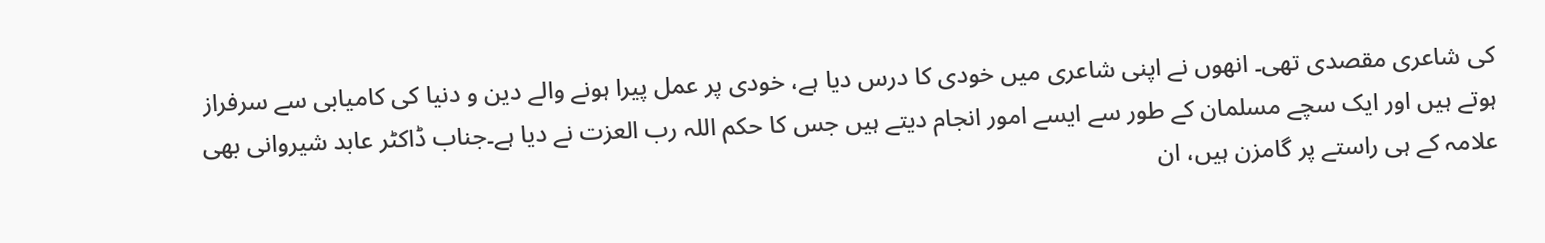کی شاعری مقصدی تھی۔ انھوں نے اپنی شاعری میں خودی کا درس دیا ہے، خودی پر عمل پیرا ہونے والے دین و دنیا کی کامیابی سے سرفراز ہوتے ہیں اور ایک سچے مسلمان کے طور سے ایسے امور انجام دیتے ہیں جس کا حکم اللہ رب العزت نے دیا ہے۔جناب ڈاکٹر عابد شیروانی بھی علامہ کے ہی راستے پر گامزن ہیں، ان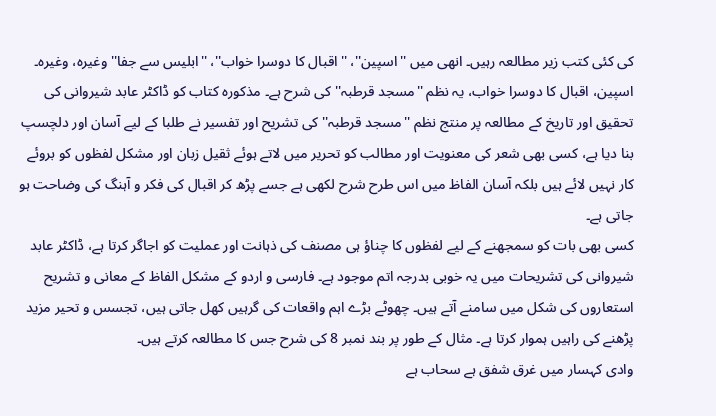کی کئی کتب زیر مطالعہ رہیں۔ انھی میں ''اسپین''، ''اقبال کا دوسرا خواب''، ''ابلیس سے جفا'' وغیرہ، وغیرہ۔
اسپین، اقبال کا دوسرا خواب، یہ نظم ''مسجد قرطبہ'' کی شرح ہے۔ مذکورہ کتاب کو ڈاکٹر عابد شیروانی کی تحقیق اور تاریخ کے مطالعہ پر منتج نظم ''مسجد قرطبہ'' کی تشریح اور تفسیر نے طلبا کے لیے آسان اور دلچسپ بنا دیا ہے، کسی بھی شعر کی معنویت اور مطالب کو تحریر میں لاتے ہوئے ثقیل زبان اور مشکل لفظوں کو بروئے کار نہیں لائے ہیں بلکہ آسان الفاظ میں اس طرح شرح لکھی ہے جسے پڑھ کر اقبال کی فکر و آہنگ کی وضاحت ہو جاتی ہے۔
کسی بھی بات کو سمجھنے کے لیے لفظوں کا چناؤ ہی مصنف کی ذہانت اور عملیت کو اجاگر کرتا ہے، ڈاکٹر عابد شیروانی کی تشریحات میں یہ خوبی بدرجہ اتم موجود ہے۔ فارسی و اردو کے مشکل الفاظ کے معانی و تشریح استعاروں کی شکل میں سامنے آتے ہیں۔ چھوٹے بڑے اہم واقعات کی گرہیں کھل جاتی ہیں، تجسس و تحیر مزید پڑھنے کی راہیں ہموار کرتا ہے۔ مثال کے طور پر بند نمبر 8 کی شرح جس کا مطالعہ کرتے ہیں۔
وادی کہسار میں غرق شفق ہے سحاب ہے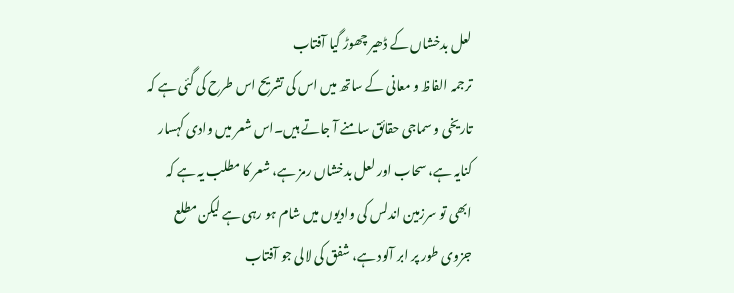لعل بدخشاں کے ڈھیر چھوڑ گیا آفتاب
ترجمہ الفاظ و معانی کے ساتھ میں اس کی تشریح اس طرح کی گئی ہے کہ تاریخی و سماجی حقائق سامنے آ جاتے ہیں۔اس شعر میں وادی کہسار کنایہ ہے، سحاب اور لعل بدخشاں رمز ہے، شعر کا مطلب یہ ہے کہ ابھی تو سرزمین اندلس کی وادیوں میں شام ہو رہی ہے لیکن مطلع جزوی طور پر ابر آلود ہے، شفق کی لالی جو آفتاب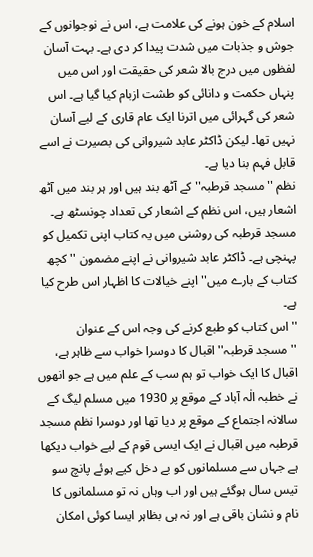اسلام کے خون ہونے کی علامت ہے، اس نے نوجوانوں کے جوش و جذبات میں شدت پیدا کر دی ہے۔ بہت آسان لفظوں میں درج بالا شعر کی حقیقت اور اس میں پنہاں حکمت و دانائی کو طشت ازبام کیا گیا ہے۔ اس شعر کی گہرائی میں اترنا ایک عام قاری کے لیے آسان نہیں تھا۔ لیکن ڈاکٹر عابد شیروانی کی بصیرت نے اسے قابل فہم بنا دیا ہے۔
نظم ''مسجد قرطبہ'' کے آٹھ بند ہیں اور ہر بند میں آٹھ اشعار ہیں، اس نظم کے اشعار کی تعداد چونسٹھ ہے۔ مسجد قرطبہ کی روشنی میں یہ کتاب اپنی تکمیل کو پہنچی ہے۔ ڈاکٹر عابد شیروانی نے اپنے مضمون ''کچھ کتاب کے بارے میں'' اپنے خیالات کا اظہار اس طرح کیا ہے۔
''اس کتاب کو طبع کرنے کی وجہ اس کے عنوان ''مسجد قرطبہ'' اقبال کا دوسرا خواب سے ظاہر ہے، اقبال کا ایک خواب تو ہم سب کے علم میں ہے جو انھوں نے خطبہ الٰہ آباد کے موقع پر 1930 میں مسلم لیگ کے سالانہ اجتماع کے موقع پر دیا تھا اور دوسرا نظم مسجد قرطبہ میں اقبال نے ایک ایسی قوم کے لیے خواب دیکھا ہے جہاں سے مسلمانوں کو بے دخل کیے ہوئے پانچ سو تیس سال ہوگئے ہیں اور اب وہاں نہ تو مسلمانوں کا نام و نشان باقی ہے اور نہ ہی بظاہر ایسا کوئی امکان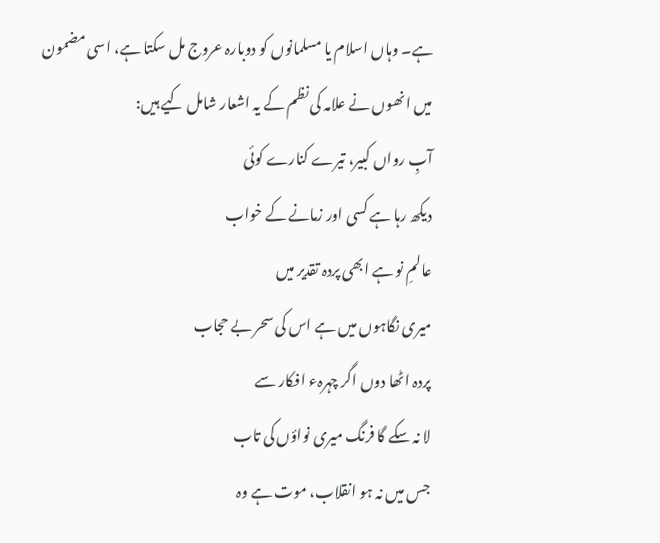ہے۔ وہاں اسلام یا مسلمانوں کو دوبارہ عروج مل سکتا ہے، اسی مضمون میں انھوں نے علامہ کی نظم کے یہ اشعار شامل کیے ہیں:
آبِ رواں کبیر، تیرے کنارے کوئی
دیکھ رہا ہے کسی اور زمانے کے خواب
عالمِ نو ہے ابھی پردہ تقدیر میں
میری نگاہوں میں ہے اس کی سحر بے حجاب
پردہ اٹھا دوں اگر چہرہء افکار سے
لا نہ سکے گا فرنگ میری نواؤں کی تاب
جس میں نہ ہو انقلاب، موت ہے وہ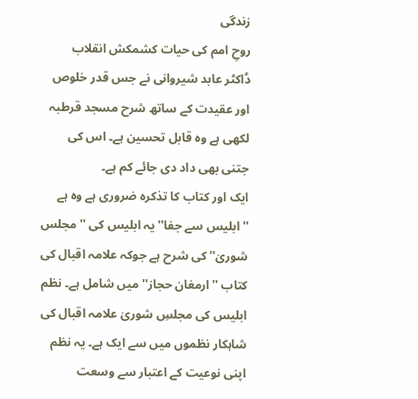زندگی
روحِ امم کی حیات کشمکش انقلاب
ڈاکٹر عابد شیروانی نے جس قدر خلوص اور عقیدت کے ساتھ شرح مسجد قرطبہ لکھی ہے وہ قابل تحسین ہے۔ اس کی جتنی بھی داد دی جائے کم ہے۔
ایک اور کتاب کا تذکرہ ضروری ہے وہ ہے ''ابلیس سے جفا'' یہ ابلیس کی ''مجلس شوریٰ'' کی شرح ہے جوکہ علامہ اقبال کی کتاب ''ارمغان حجاز'' میں شامل ہے۔ نظم ابلیس کی مجلسِ شوریٰ علامہ اقبال کی شاہکار نظموں میں سے ایک ہے۔ یہ نظم اپنی نوعیت کے اعتبار سے وسعت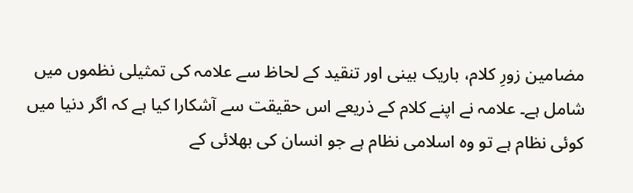مضامین زورِ کلام، باریک بینی اور تنقید کے لحاظ سے علامہ کی تمثیلی نظموں میں شامل ہے۔ علامہ نے اپنے کلام کے ذریعے اس حقیقت سے آشکارا کیا ہے کہ اگر دنیا میں کوئی نظام ہے تو وہ اسلامی نظام ہے جو انسان کی بھلائی کے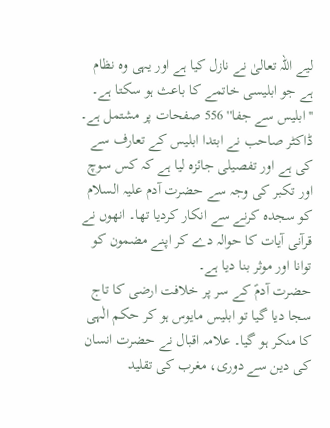لیے اللہ تعالیٰ نے نازل کیا ہے اور یہی وہ نظام ہے جو ابلیسی خاتمے کا باعث ہو سکتا ہے۔
''ابلیس سے جفا'' 556 صفحات پر مشتمل ہے۔ ڈاکٹر صاحب نے ابتدا ابلیس کے تعارف سے کی ہے اور تفصیلی جائزہ لیا ہے کہ کس سوچ اور تکبر کی وجہ سے حضرت آدم علیہ السلام کو سجدہ کرنے سے انکار کردیا تھا۔ انھوں نے قرآنی آیات کا حوالہ دے کر اپنے مضمون کو توانا اور موثر بنا دیا ہے۔
حضرت آدمؑ کے سر پر خلافت ارضی کا تاج سجا دیا گیا تو ابلیس مایوس ہو کر حکم الٰہی کا منکر ہو گیا۔ علامہ اقبال نے حضرت انسان کی دین سے دوری، مغرب کی تقلید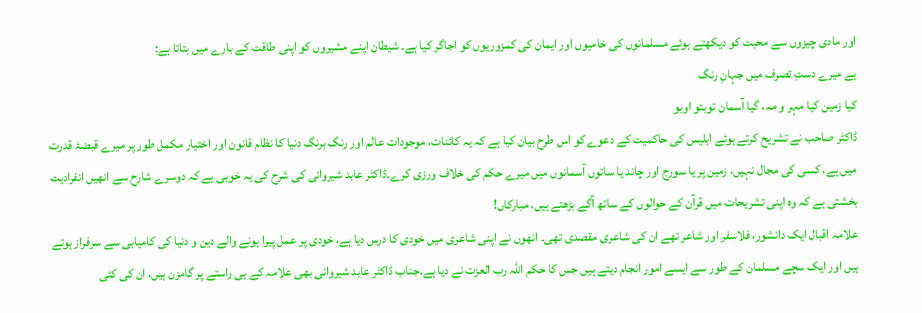اور مادی چیزوں سے محبت کو دیکھتے ہوئے مسلمانوں کی خامیوں اور ایمان کی کمزوریوں کو اجاگر کیا ہے۔ شیطان اپنے مشیروں کو اپنی طاقت کے بارے میں بتاتا ہے:
ہے میرے دستِ تصرف میں جہانِ رنگ
کیا زمین کیا مہر و مہ، گیا آسمان توبتو اوبو
ڈاکٹر صاحب نے تشریح کرتے ہوئے ابلیس کی حاکمیت کے دعوے کو اس طرح بیان کیا ہے کہ یہ کائنات، موجودات عالم اور رنگ برنگ دنیا کا نظام قانون اور اختیار مکمل طور پر میرے قبضۂ قدرت میں ہے، کسی کی مجال نہیں، زمین پر یا سورج اور چاند یا ساتوں آسمانوں میں میرے حکم کی خلاف ورزی کرے۔ڈاکٹر عابد شیروانی کی شرح کی یہ خوبی ہے کہ دوسرے شارح سے انھیں انفرادیت بخشتی ہے کہ وہ اپنی تشریحات میں قرآن کے حوالوں کے ساتھ آگے بڑھتے ہیں، مبارکاں!
علامہ اقبال ایک دانشور، فلاسفر اور شاعر تھے ان کی شاعری مقصدی تھی۔ انھوں نے اپنی شاعری میں خودی کا درس دیا ہے، خودی پر عمل پیرا ہونے والے دین و دنیا کی کامیابی سے سرفراز ہوتے ہیں اور ایک سچے مسلمان کے طور سے ایسے امور انجام دیتے ہیں جس کا حکم اللہ رب العزت نے دیا ہے۔جناب ڈاکٹر عابد شیروانی بھی علامہ کے ہی راستے پر گامزن ہیں، ان کی کئی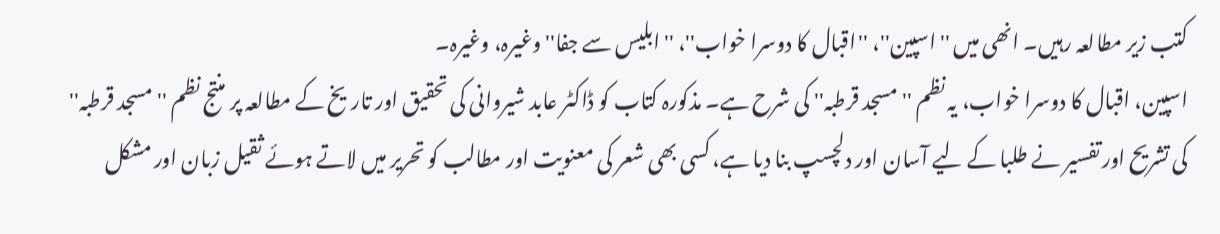کتب زیر مطالعہ رہیں۔ انھی میں ''اسپین''، ''اقبال کا دوسرا خواب''، ''ابلیس سے جفا'' وغیرہ، وغیرہ۔
اسپین، اقبال کا دوسرا خواب، یہ نظم ''مسجد قرطبہ'' کی شرح ہے۔ مذکورہ کتاب کو ڈاکٹر عابد شیروانی کی تحقیق اور تاریخ کے مطالعہ پر منتج نظم ''مسجد قرطبہ'' کی تشریح اور تفسیر نے طلبا کے لیے آسان اور دلچسپ بنا دیا ہے، کسی بھی شعر کی معنویت اور مطالب کو تحریر میں لاتے ہوئے ثقیل زبان اور مشکل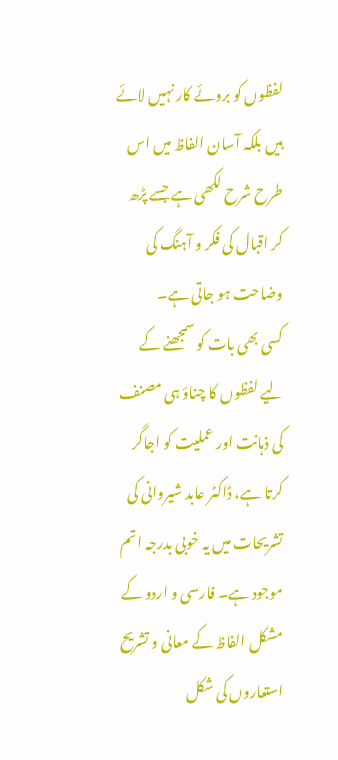لفظوں کو بروئے کار نہیں لائے ہیں بلکہ آسان الفاظ میں اس طرح شرح لکھی ہے جسے پڑھ کر اقبال کی فکر و آہنگ کی وضاحت ہو جاتی ہے۔
کسی بھی بات کو سمجھنے کے لیے لفظوں کا چناؤ ہی مصنف کی ذہانت اور عملیت کو اجاگر کرتا ہے، ڈاکٹر عابد شیروانی کی تشریحات میں یہ خوبی بدرجہ اتم موجود ہے۔ فارسی و اردو کے مشکل الفاظ کے معانی و تشریح استعاروں کی شکل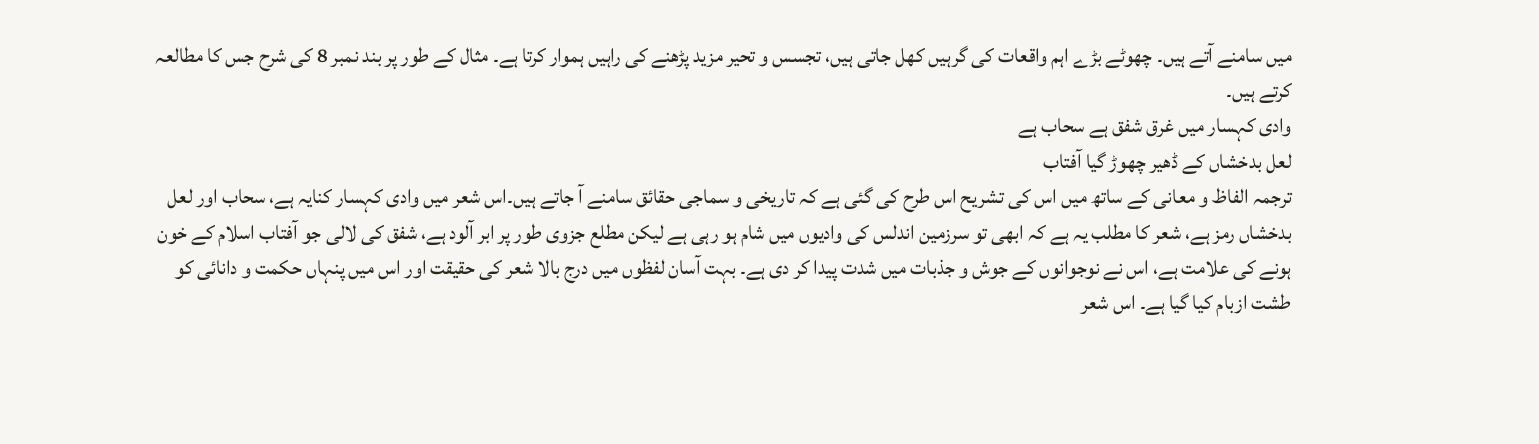میں سامنے آتے ہیں۔ چھوٹے بڑے اہم واقعات کی گرہیں کھل جاتی ہیں، تجسس و تحیر مزید پڑھنے کی راہیں ہموار کرتا ہے۔ مثال کے طور پر بند نمبر 8 کی شرح جس کا مطالعہ کرتے ہیں۔
وادی کہسار میں غرق شفق ہے سحاب ہے
لعل بدخشاں کے ڈھیر چھوڑ گیا آفتاب
ترجمہ الفاظ و معانی کے ساتھ میں اس کی تشریح اس طرح کی گئی ہے کہ تاریخی و سماجی حقائق سامنے آ جاتے ہیں۔اس شعر میں وادی کہسار کنایہ ہے، سحاب اور لعل بدخشاں رمز ہے، شعر کا مطلب یہ ہے کہ ابھی تو سرزمین اندلس کی وادیوں میں شام ہو رہی ہے لیکن مطلع جزوی طور پر ابر آلود ہے، شفق کی لالی جو آفتاب اسلام کے خون ہونے کی علامت ہے، اس نے نوجوانوں کے جوش و جذبات میں شدت پیدا کر دی ہے۔ بہت آسان لفظوں میں درج بالا شعر کی حقیقت اور اس میں پنہاں حکمت و دانائی کو طشت ازبام کیا گیا ہے۔ اس شعر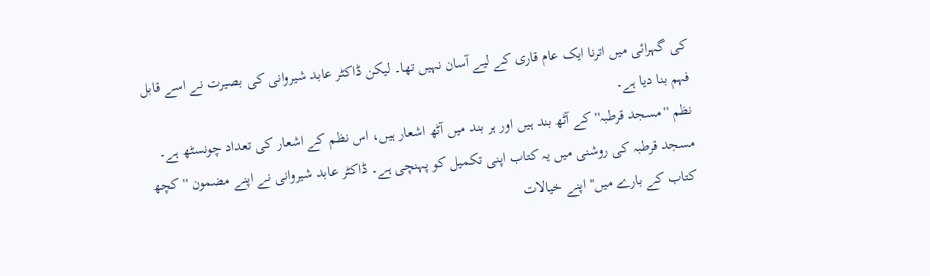کی گہرائی میں اترنا ایک عام قاری کے لیے آسان نہیں تھا۔ لیکن ڈاکٹر عابد شیروانی کی بصیرت نے اسے قابل فہم بنا دیا ہے۔
نظم ''مسجد قرطبہ'' کے آٹھ بند ہیں اور ہر بند میں آٹھ اشعار ہیں، اس نظم کے اشعار کی تعداد چونسٹھ ہے۔ مسجد قرطبہ کی روشنی میں یہ کتاب اپنی تکمیل کو پہنچی ہے۔ ڈاکٹر عابد شیروانی نے اپنے مضمون ''کچھ کتاب کے بارے میں'' اپنے خیالات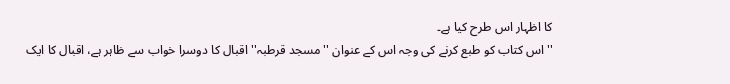کا اظہار اس طرح کیا ہے۔
''اس کتاب کو طبع کرنے کی وجہ اس کے عنوان ''مسجد قرطبہ'' اقبال کا دوسرا خواب سے ظاہر ہے، اقبال کا ایک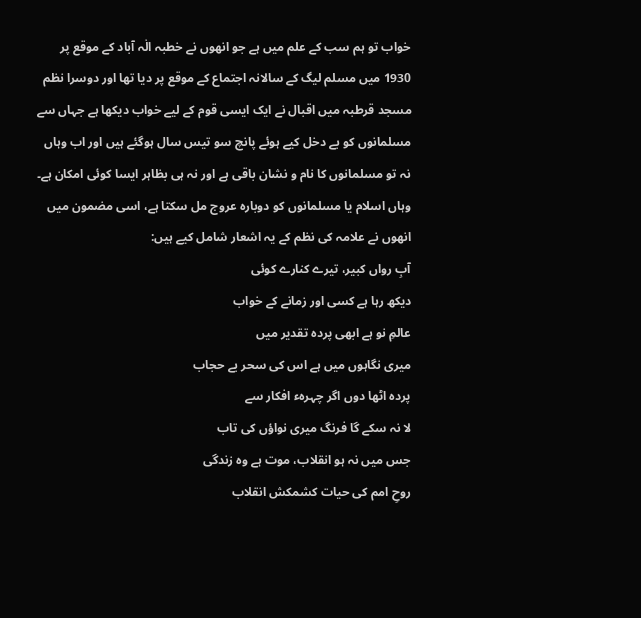خواب تو ہم سب کے علم میں ہے جو انھوں نے خطبہ الٰہ آباد کے موقع پر 1930 میں مسلم لیگ کے سالانہ اجتماع کے موقع پر دیا تھا اور دوسرا نظم مسجد قرطبہ میں اقبال نے ایک ایسی قوم کے لیے خواب دیکھا ہے جہاں سے مسلمانوں کو بے دخل کیے ہوئے پانچ سو تیس سال ہوگئے ہیں اور اب وہاں نہ تو مسلمانوں کا نام و نشان باقی ہے اور نہ ہی بظاہر ایسا کوئی امکان ہے۔ وہاں اسلام یا مسلمانوں کو دوبارہ عروج مل سکتا ہے، اسی مضمون میں انھوں نے علامہ کی نظم کے یہ اشعار شامل کیے ہیں:
آبِ رواں کبیر، تیرے کنارے کوئی
دیکھ رہا ہے کسی اور زمانے کے خواب
عالمِ نو ہے ابھی پردہ تقدیر میں
میری نگاہوں میں ہے اس کی سحر بے حجاب
پردہ اٹھا دوں اگر چہرہء افکار سے
لا نہ سکے گا فرنگ میری نواؤں کی تاب
جس میں نہ ہو انقلاب، موت ہے وہ زندگی
روحِ امم کی حیات کشمکش انقلاب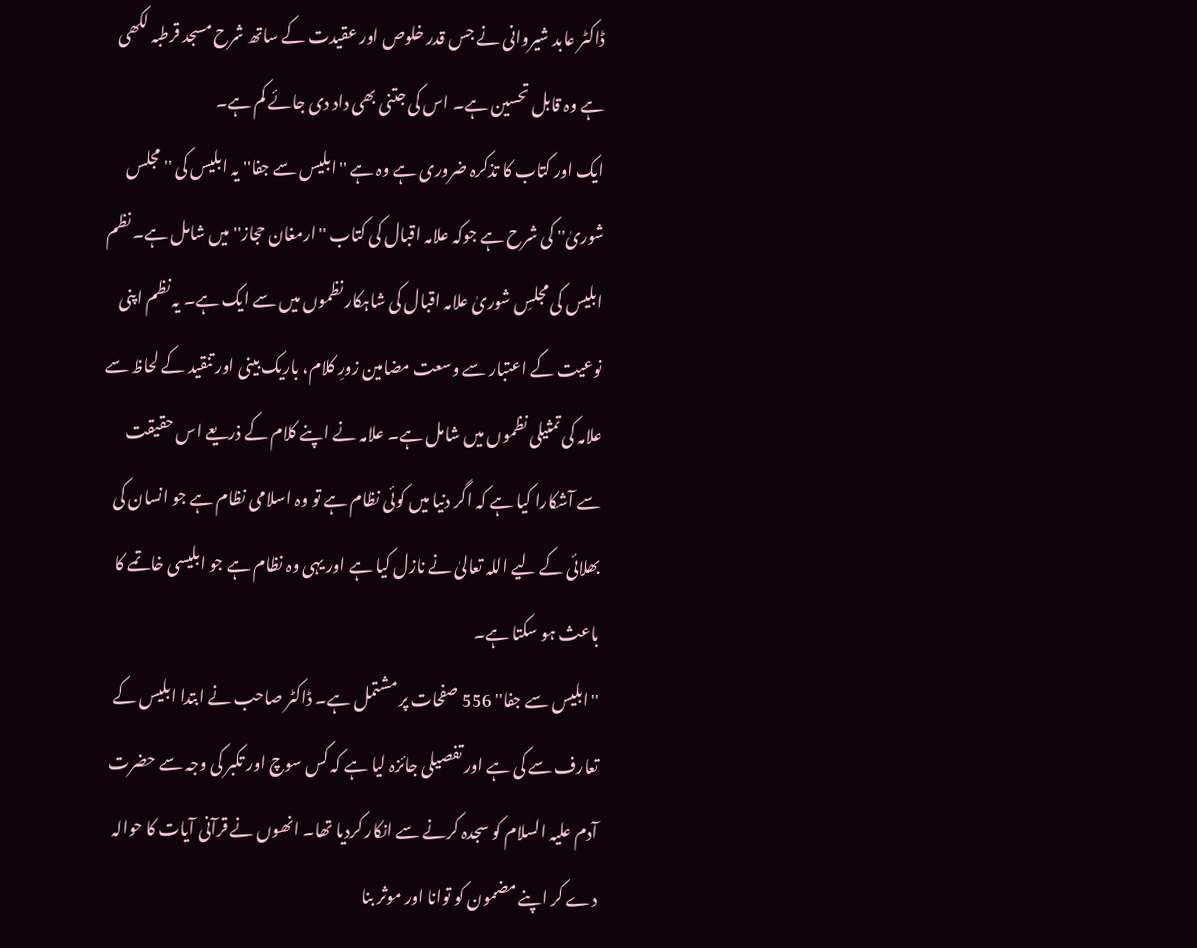ڈاکٹر عابد شیروانی نے جس قدر خلوص اور عقیدت کے ساتھ شرح مسجد قرطبہ لکھی ہے وہ قابل تحسین ہے۔ اس کی جتنی بھی داد دی جائے کم ہے۔
ایک اور کتاب کا تذکرہ ضروری ہے وہ ہے ''ابلیس سے جفا'' یہ ابلیس کی ''مجلس شوریٰ'' کی شرح ہے جوکہ علامہ اقبال کی کتاب ''ارمغان حجاز'' میں شامل ہے۔ نظم ابلیس کی مجلسِ شوریٰ علامہ اقبال کی شاہکار نظموں میں سے ایک ہے۔ یہ نظم اپنی نوعیت کے اعتبار سے وسعت مضامین زورِ کلام، باریک بینی اور تنقید کے لحاظ سے علامہ کی تمثیلی نظموں میں شامل ہے۔ علامہ نے اپنے کلام کے ذریعے اس حقیقت سے آشکارا کیا ہے کہ اگر دنیا میں کوئی نظام ہے تو وہ اسلامی نظام ہے جو انسان کی بھلائی کے لیے اللہ تعالیٰ نے نازل کیا ہے اور یہی وہ نظام ہے جو ابلیسی خاتمے کا باعث ہو سکتا ہے۔
''ابلیس سے جفا'' 556 صفحات پر مشتمل ہے۔ ڈاکٹر صاحب نے ابتدا ابلیس کے تعارف سے کی ہے اور تفصیلی جائزہ لیا ہے کہ کس سوچ اور تکبر کی وجہ سے حضرت آدم علیہ السلام کو سجدہ کرنے سے انکار کردیا تھا۔ انھوں نے قرآنی آیات کا حوالہ دے کر اپنے مضمون کو توانا اور موثر بنا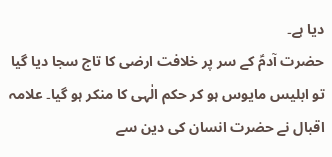دیا ہے۔
حضرت آدمؑ کے سر پر خلافت ارضی کا تاج سجا دیا گیا تو ابلیس مایوس ہو کر حکم الٰہی کا منکر ہو گیا۔ علامہ اقبال نے حضرت انسان کی دین سے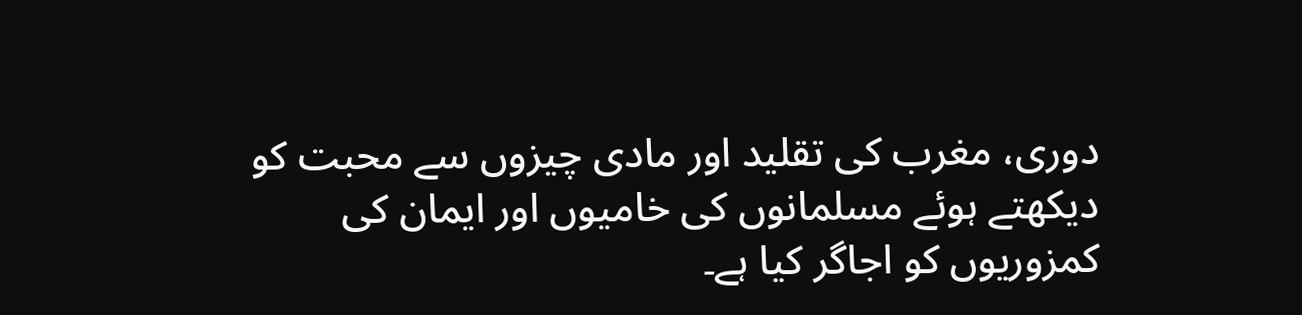دوری، مغرب کی تقلید اور مادی چیزوں سے محبت کو دیکھتے ہوئے مسلمانوں کی خامیوں اور ایمان کی کمزوریوں کو اجاگر کیا ہے۔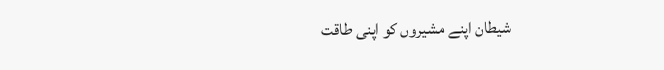شیطان اپنے مشیروں کو اپنی طاقت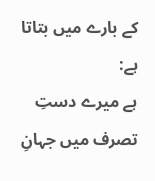کے بارے میں بتاتا ہے:
ہے میرے دستِ تصرف میں جہانِ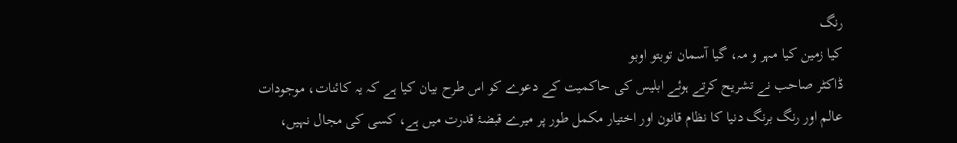رنگ
کیا زمین کیا مہر و مہ، گیا آسمان توبتو اوبو
ڈاکٹر صاحب نے تشریح کرتے ہوئے ابلیس کی حاکمیت کے دعوے کو اس طرح بیان کیا ہے کہ یہ کائنات، موجودات عالم اور رنگ برنگ دنیا کا نظام قانون اور اختیار مکمل طور پر میرے قبضۂ قدرت میں ہے، کسی کی مجال نہیں،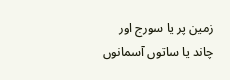زمین پر یا سورج اور چاند یا ساتوں آسمانوں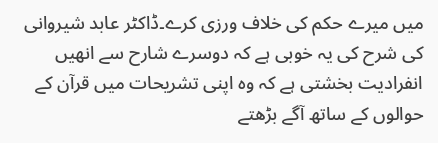میں میرے حکم کی خلاف ورزی کرے۔ڈاکٹر عابد شیروانی کی شرح کی یہ خوبی ہے کہ دوسرے شارح سے انھیں انفرادیت بخشتی ہے کہ وہ اپنی تشریحات میں قرآن کے حوالوں کے ساتھ آگے بڑھتے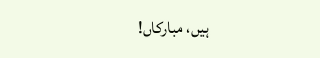ہیں، مبارکاں!